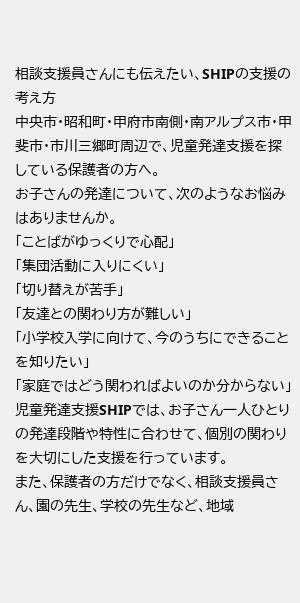相談支援員さんにも伝えたい、SHIPの支援の考え方
中央市・昭和町・甲府市南側・南アルプス市・甲斐市・市川三郷町周辺で、児童発達支援を探している保護者の方へ。
お子さんの発達について、次のようなお悩みはありませんか。
「ことばがゆっくりで心配」
「集団活動に入りにくい」
「切り替えが苦手」
「友達との関わり方が難しい」
「小学校入学に向けて、今のうちにできることを知りたい」
「家庭ではどう関わればよいのか分からない」
児童発達支援SHIPでは、お子さん一人ひとりの発達段階や特性に合わせて、個別の関わりを大切にした支援を行っています。
また、保護者の方だけでなく、相談支援員さん、園の先生、学校の先生など、地域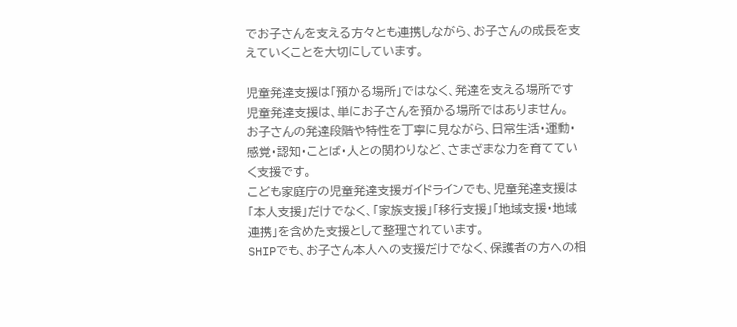でお子さんを支える方々とも連携しながら、お子さんの成長を支えていくことを大切にしています。

児童発達支援は「預かる場所」ではなく、発達を支える場所です
児童発達支援は、単にお子さんを預かる場所ではありません。
お子さんの発達段階や特性を丁寧に見ながら、日常生活・運動・感覚・認知・ことば・人との関わりなど、さまざまな力を育てていく支援です。
こども家庭庁の児童発達支援ガイドラインでも、児童発達支援は「本人支援」だけでなく、「家族支援」「移行支援」「地域支援・地域連携」を含めた支援として整理されています。
SHIPでも、お子さん本人への支援だけでなく、保護者の方への相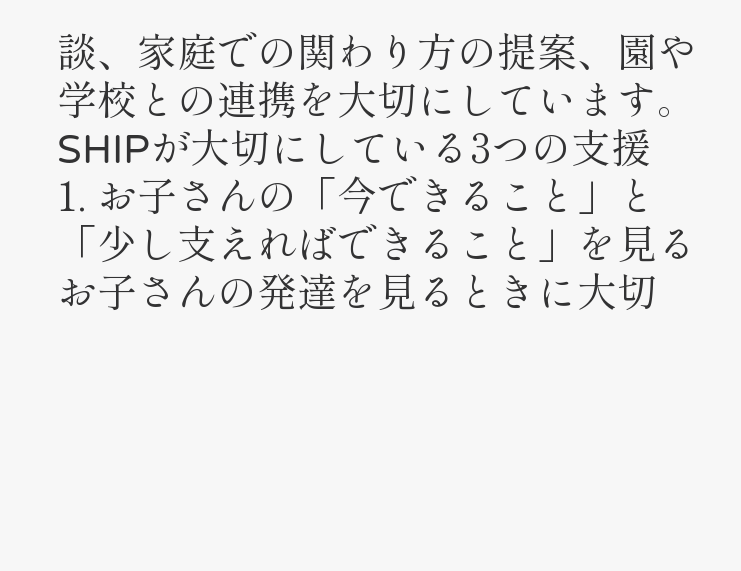談、家庭での関わり方の提案、園や学校との連携を大切にしています。
SHIPが大切にしている3つの支援
1. お子さんの「今できること」と「少し支えればできること」を見る
お子さんの発達を見るときに大切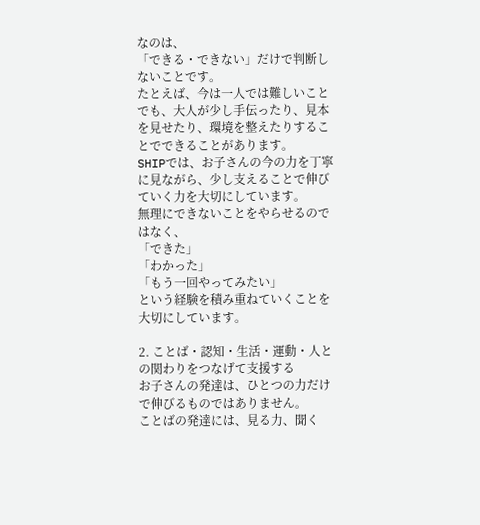なのは、
「できる・できない」だけで判断しないことです。
たとえば、今は一人では難しいことでも、大人が少し手伝ったり、見本を見せたり、環境を整えたりすることでできることがあります。
SHIPでは、お子さんの今の力を丁寧に見ながら、少し支えることで伸びていく力を大切にしています。
無理にできないことをやらせるのではなく、
「できた」
「わかった」
「もう一回やってみたい」
という経験を積み重ねていくことを大切にしています。

2. ことば・認知・生活・運動・人との関わりをつなげて支援する
お子さんの発達は、ひとつの力だけで伸びるものではありません。
ことばの発達には、見る力、聞く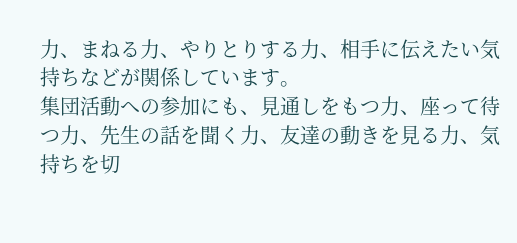力、まねる力、やりとりする力、相手に伝えたい気持ちなどが関係しています。
集団活動への参加にも、見通しをもつ力、座って待つ力、先生の話を聞く力、友達の動きを見る力、気持ちを切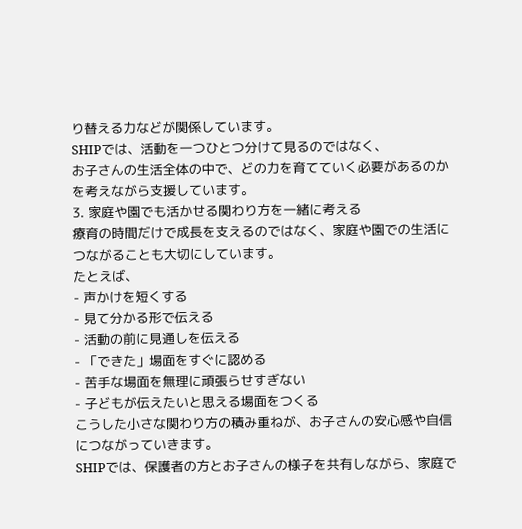り替える力などが関係しています。
SHIPでは、活動を一つひとつ分けて見るのではなく、
お子さんの生活全体の中で、どの力を育てていく必要があるのかを考えながら支援しています。
3. 家庭や園でも活かせる関わり方を一緒に考える
療育の時間だけで成長を支えるのではなく、家庭や園での生活につながることも大切にしています。
たとえば、
- 声かけを短くする
- 見て分かる形で伝える
- 活動の前に見通しを伝える
- 「できた」場面をすぐに認める
- 苦手な場面を無理に頑張らせすぎない
- 子どもが伝えたいと思える場面をつくる
こうした小さな関わり方の積み重ねが、お子さんの安心感や自信につながっていきます。
SHIPでは、保護者の方とお子さんの様子を共有しながら、家庭で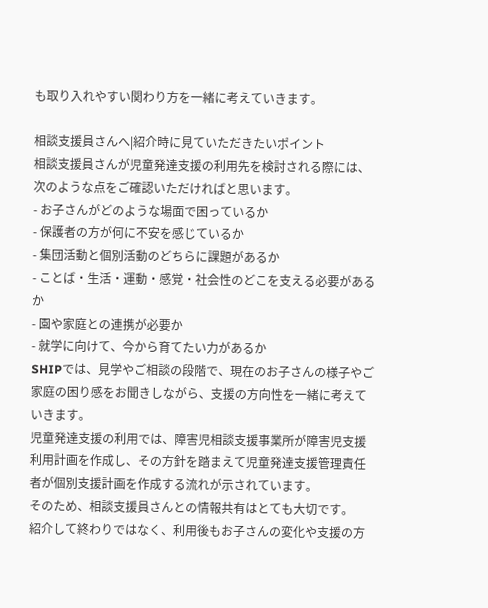も取り入れやすい関わり方を一緒に考えていきます。

相談支援員さんへ|紹介時に見ていただきたいポイント
相談支援員さんが児童発達支援の利用先を検討される際には、次のような点をご確認いただければと思います。
- お子さんがどのような場面で困っているか
- 保護者の方が何に不安を感じているか
- 集団活動と個別活動のどちらに課題があるか
- ことば・生活・運動・感覚・社会性のどこを支える必要があるか
- 園や家庭との連携が必要か
- 就学に向けて、今から育てたい力があるか
SHIPでは、見学やご相談の段階で、現在のお子さんの様子やご家庭の困り感をお聞きしながら、支援の方向性を一緒に考えていきます。
児童発達支援の利用では、障害児相談支援事業所が障害児支援利用計画を作成し、その方針を踏まえて児童発達支援管理責任者が個別支援計画を作成する流れが示されています。
そのため、相談支援員さんとの情報共有はとても大切です。
紹介して終わりではなく、利用後もお子さんの変化や支援の方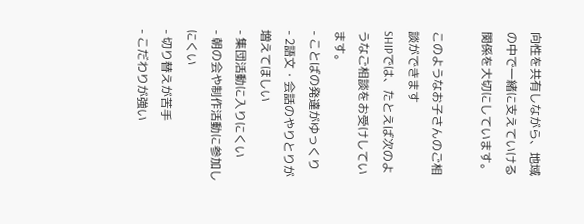向性を共有しながら、地域の中で一緒に支えていける関係を大切にしています。

このようなお子さんのご相談ができます
SHIPでは、たとえば次のようなご相談をお受けしています。
- ことばの発達がゆっくり
- 2語文・会話のやりとりが増えてほしい
- 集団活動に入りにくい
- 朝の会や制作活動に参加しにくい
- 切り替えが苦手
- こだわりが強い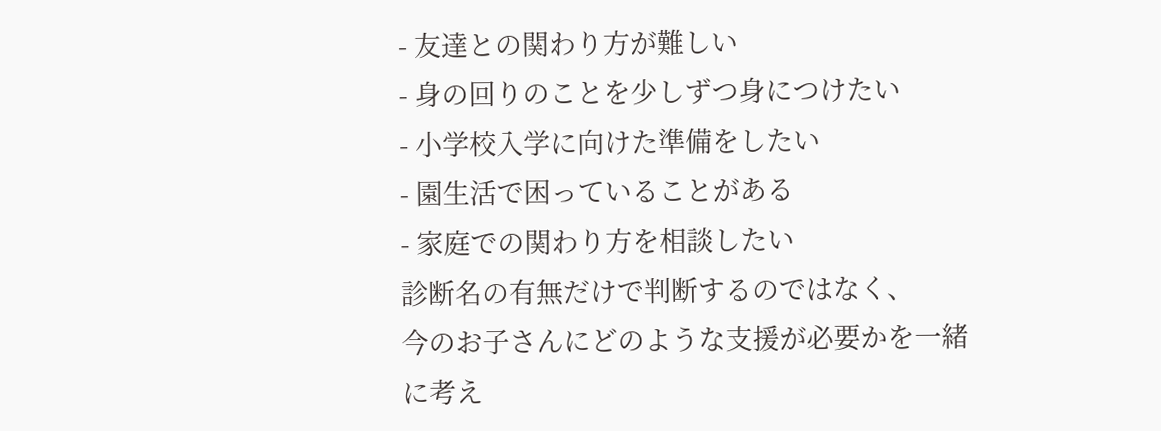- 友達との関わり方が難しい
- 身の回りのことを少しずつ身につけたい
- 小学校入学に向けた準備をしたい
- 園生活で困っていることがある
- 家庭での関わり方を相談したい
診断名の有無だけで判断するのではなく、
今のお子さんにどのような支援が必要かを一緒に考え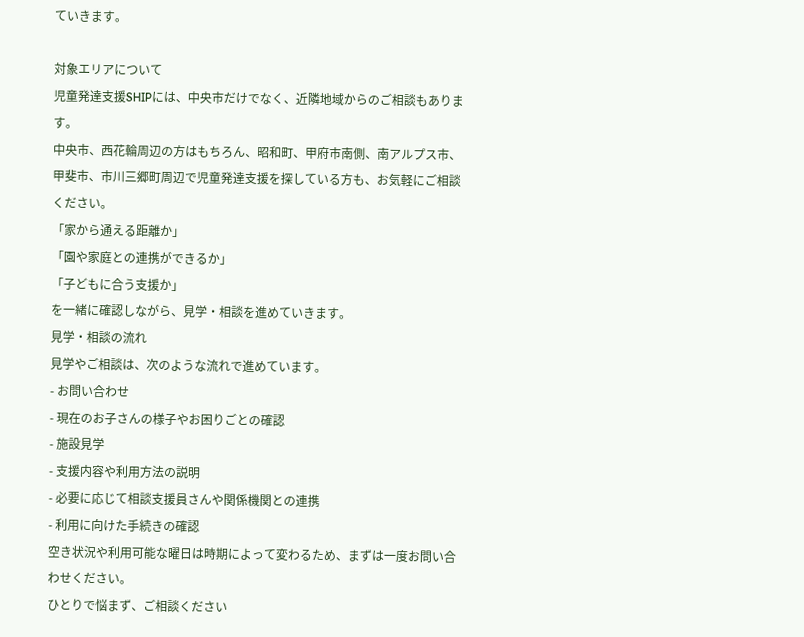ていきます。

対象エリアについて
児童発達支援SHIPには、中央市だけでなく、近隣地域からのご相談もあります。
中央市、西花輪周辺の方はもちろん、昭和町、甲府市南側、南アルプス市、甲斐市、市川三郷町周辺で児童発達支援を探している方も、お気軽にご相談ください。
「家から通える距離か」
「園や家庭との連携ができるか」
「子どもに合う支援か」
を一緒に確認しながら、見学・相談を進めていきます。
見学・相談の流れ
見学やご相談は、次のような流れで進めています。
- お問い合わせ
- 現在のお子さんの様子やお困りごとの確認
- 施設見学
- 支援内容や利用方法の説明
- 必要に応じて相談支援員さんや関係機関との連携
- 利用に向けた手続きの確認
空き状況や利用可能な曜日は時期によって変わるため、まずは一度お問い合わせください。
ひとりで悩まず、ご相談ください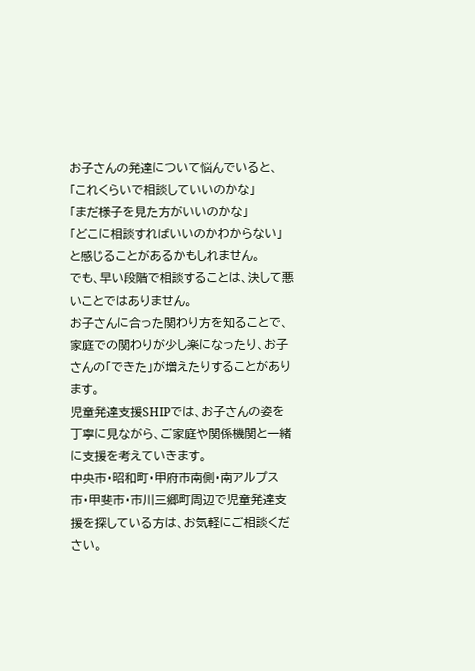お子さんの発達について悩んでいると、
「これくらいで相談していいのかな」
「まだ様子を見た方がいいのかな」
「どこに相談すればいいのかわからない」
と感じることがあるかもしれません。
でも、早い段階で相談することは、決して悪いことではありません。
お子さんに合った関わり方を知ることで、家庭での関わりが少し楽になったり、お子さんの「できた」が増えたりすることがあります。
児童発達支援SHIPでは、お子さんの姿を丁寧に見ながら、ご家庭や関係機関と一緒に支援を考えていきます。
中央市・昭和町・甲府市南側・南アルプス市・甲斐市・市川三郷町周辺で児童発達支援を探している方は、お気軽にご相談ください。